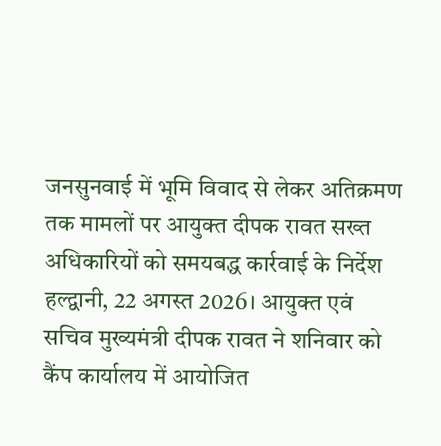जनसुनवाई में भूमि विवाद से लेकर अतिक्रमण तक मामलों पर आयुक्त दीपक रावत सख्त अधिकारियों को समयबद्ध कार्रवाई के निर्देश
हल्द्वानी, 22 अगस्त 2026। आयुक्त एवं सचिव मुख्यमंत्री दीपक रावत ने शनिवार को कैंप कार्यालय में आयोजित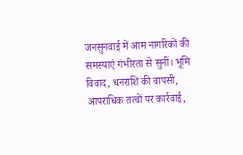जनसुनवाई में आम नागरिकों की समस्याएं गंभीरता से सुनीं। भूमि विवाद, धनराशि की वापसी, आपराधिक तत्वों पर कार्रवाई,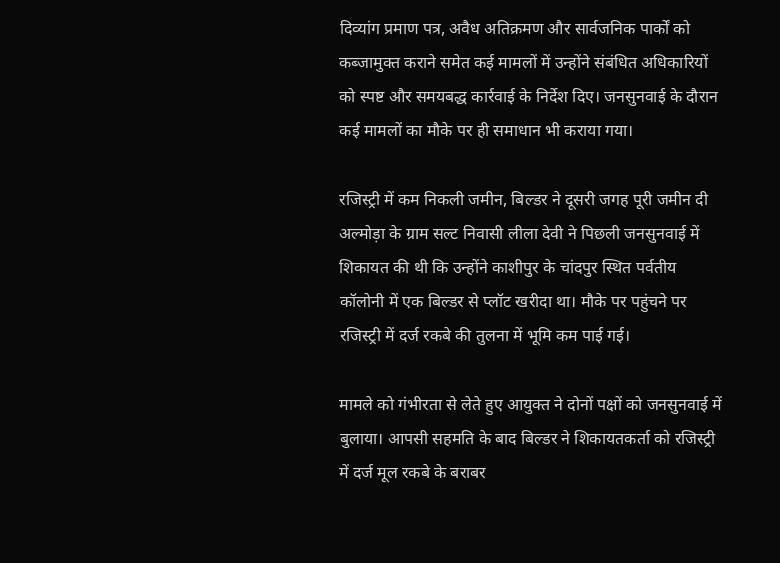दिव्यांग प्रमाण पत्र, अवैध अतिक्रमण और सार्वजनिक पार्कों को कब्जामुक्त कराने समेत कई मामलों में उन्होंने संबंधित अधिकारियों को स्पष्ट और समयबद्ध कार्रवाई के निर्देश दिए। जनसुनवाई के दौरान कई मामलों का मौके पर ही समाधान भी कराया गया।

रजिस्ट्री में कम निकली जमीन, बिल्डर ने दूसरी जगह पूरी जमीन दी
अल्मोड़ा के ग्राम सल्ट निवासी लीला देवी ने पिछली जनसुनवाई में शिकायत की थी कि उन्होंने काशीपुर के चांदपुर स्थित पर्वतीय कॉलोनी में एक बिल्डर से प्लॉट खरीदा था। मौके पर पहुंचने पर रजिस्ट्री में दर्ज रकबे की तुलना में भूमि कम पाई गई।

मामले को गंभीरता से लेते हुए आयुक्त ने दोनों पक्षों को जनसुनवाई में बुलाया। आपसी सहमति के बाद बिल्डर ने शिकायतकर्ता को रजिस्ट्री में दर्ज मूल रकबे के बराबर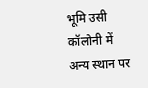भूमि उसी कॉलोनी में अन्य स्थान पर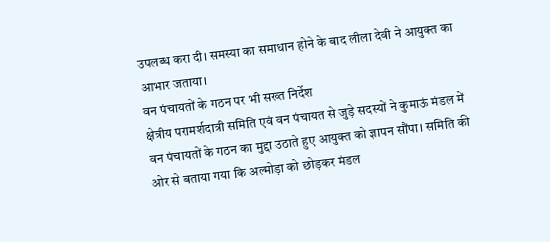उपलब्ध करा दी। समस्या का समाधान होने के बाद लीला देवी ने आयुक्त का आभार जताया।
वन पंचायतों के गठन पर भी सख्त निर्देश
क्षेत्रीय परामर्शदात्री समिति एवं वन पंचायत से जुड़े सदस्यों ने कुमाऊं मंडल में वन पंचायतों के गठन का मुद्दा उठाते हुए आयुक्त को ज्ञापन सौंपा। समिति की ओर से बताया गया कि अल्मोड़ा को छोड़कर मंडल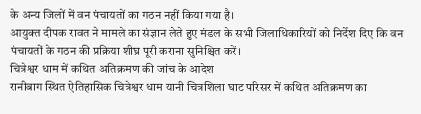के अन्य जिलों में वन पंचायतों का गठन नहीं किया गया है।
आयुक्त दीपक रावत ने मामले का संज्ञान लेते हुए मंडल के सभी जिलाधिकारियों को निर्देश दिए कि वन पंचायतों के गठन की प्रक्रिया शीघ्र पूरी कराना सुनिश्चित करें।
चित्रेश्वर धाम में कथित अतिक्रमण की जांच के आदेश
रानीबाग स्थित ऐतिहासिक चित्रेश्वर धाम यानी चित्रशिला घाट परिसर में कथित अतिक्रमण का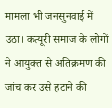मामला भी जनसुनवाई में उठा। कत्यूरी समाज के लोगों ने आयुक्त से अतिक्रमण की जांच कर उसे हटाने की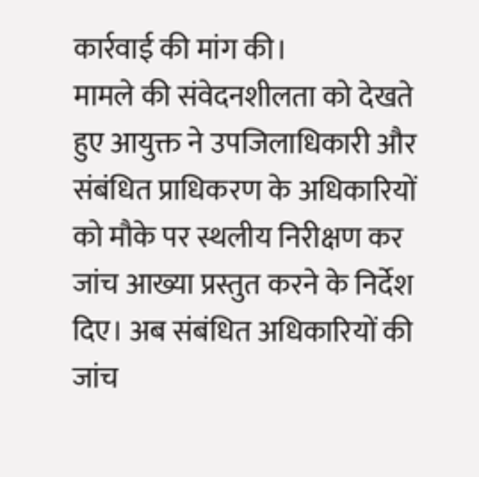कार्रवाई की मांग की।
मामले की संवेदनशीलता को देखते हुए आयुक्त ने उपजिलाधिकारी और संबंधित प्राधिकरण के अधिकारियों को मौके पर स्थलीय निरीक्षण कर जांच आख्या प्रस्तुत करने के निर्देश दिए। अब संबंधित अधिकारियों की जांच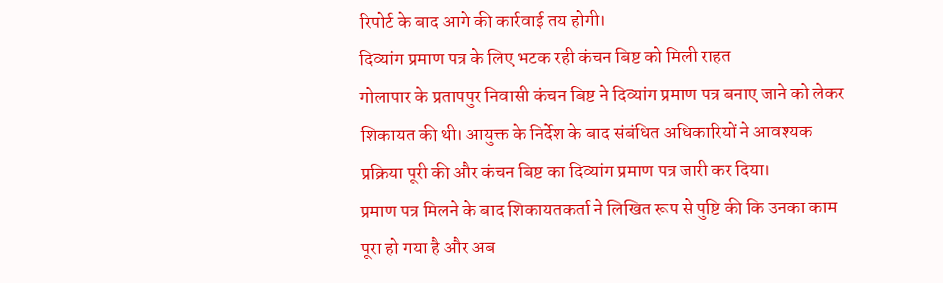रिपोर्ट के बाद आगे की कार्रवाई तय होगी।
दिव्यांग प्रमाण पत्र के लिए भटक रही कंचन बिष्ट को मिली राहत
गोलापार के प्रतापपुर निवासी कंचन बिष्ट ने दिव्यांग प्रमाण पत्र बनाए जाने को लेकर शिकायत की थी। आयुक्त के निर्देश के बाद संबंधित अधिकारियों ने आवश्यक प्रक्रिया पूरी की और कंचन बिष्ट का दिव्यांग प्रमाण पत्र जारी कर दिया।
प्रमाण पत्र मिलने के बाद शिकायतकर्ता ने लिखित रूप से पुष्टि की कि उनका काम पूरा हो गया है और अब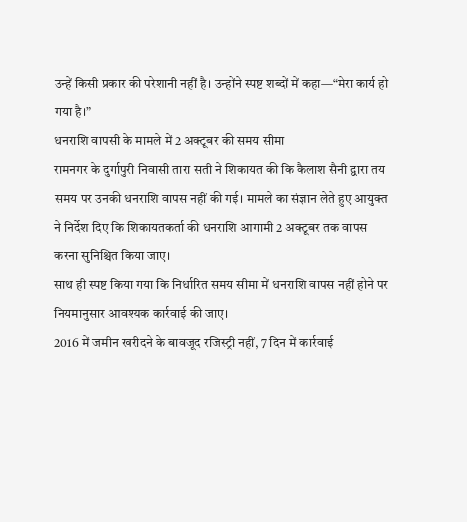उन्हें किसी प्रकार की परेशानी नहीं है। उन्होंने स्पष्ट शब्दों में कहा—“मेरा कार्य हो गया है।”
धनराशि वापसी के मामले में 2 अक्टूबर की समय सीमा
रामनगर के दुर्गापुरी निवासी तारा सती ने शिकायत की कि कैलाश सैनी द्वारा तय समय पर उनकी धनराशि वापस नहीं की गई। मामले का संज्ञान लेते हुए आयुक्त ने निर्देश दिए कि शिकायतकर्ता की धनराशि आगामी 2 अक्टूबर तक वापस करना सुनिश्चित किया जाए।
साथ ही स्पष्ट किया गया कि निर्धारित समय सीमा में धनराशि वापस नहीं होने पर नियमानुसार आवश्यक कार्रवाई की जाए।
2016 में जमीन खरीदने के बावजूद रजिस्ट्री नहीं, 7 दिन में कार्रवाई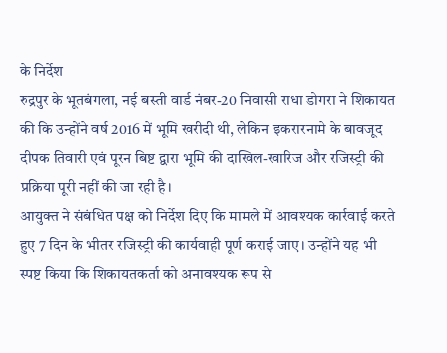के निर्देश
रुद्रपुर के भूतबंगला, नई बस्ती वार्ड नंबर-20 निवासी राधा डोगरा ने शिकायत की कि उन्होंने वर्ष 2016 में भूमि खरीदी थी, लेकिन इकरारनामे के बावजूद दीपक तिवारी एवं पूरन बिष्ट द्वारा भूमि की दाखिल-खारिज और रजिस्ट्री की प्रक्रिया पूरी नहीं की जा रही है।
आयुक्त ने संबंधित पक्ष को निर्देश दिए कि मामले में आवश्यक कार्रवाई करते हुए 7 दिन के भीतर रजिस्ट्री की कार्यवाही पूर्ण कराई जाए। उन्होंने यह भी स्पष्ट किया कि शिकायतकर्ता को अनावश्यक रूप से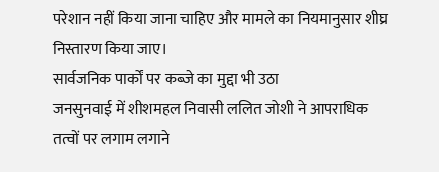परेशान नहीं किया जाना चाहिए और मामले का नियमानुसार शीघ्र निस्तारण किया जाए।
सार्वजनिक पार्कों पर कब्जे का मुद्दा भी उठा
जनसुनवाई में शीशमहल निवासी ललित जोशी ने आपराधिक तत्वों पर लगाम लगाने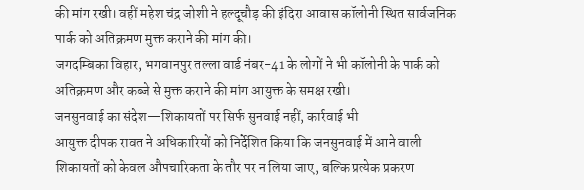की मांग रखी। वहीं महेश चंद्र जोशी ने हल्दूचौड़ की इंदिरा आवास कॉलोनी स्थित सार्वजनिक पार्क को अतिक्रमण मुक्त कराने की मांग की।
जगदम्बिका विहार, भगवानपुर तल्ला वार्ड नंबर-41 के लोगों ने भी कॉलोनी के पार्क को अतिक्रमण और कब्जे से मुक्त कराने की मांग आयुक्त के समक्ष रखी।
जनसुनवाई का संदेश—शिकायतों पर सिर्फ सुनवाई नहीं, कार्रवाई भी
आयुक्त दीपक रावत ने अधिकारियों को निर्देशित किया कि जनसुनवाई में आने वाली शिकायतों को केवल औपचारिकता के तौर पर न लिया जाए, बल्कि प्रत्येक प्रकरण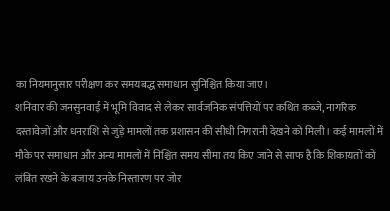का नियमानुसार परीक्षण कर समयबद्ध समाधान सुनिश्चित किया जाए।
शनिवार की जनसुनवाई में भूमि विवाद से लेकर सार्वजनिक संपत्तियों पर कथित कब्जे, नागरिक दस्तावेजों और धनराशि से जुड़े मामलों तक प्रशासन की सीधी निगरानी देखने को मिली। कई मामलों में मौके पर समाधान और अन्य मामलों में निश्चित समय सीमा तय किए जाने से साफ है कि शिकायतों को लंबित रखने के बजाय उनके निस्तारण पर जोर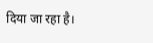दिया जा रहा है।